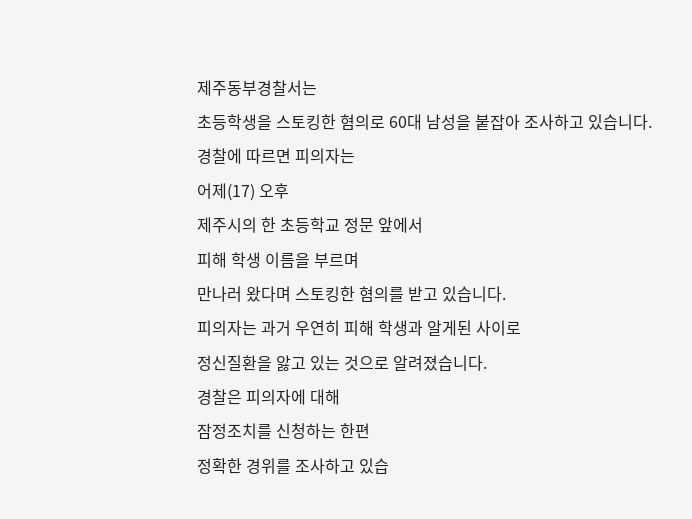제주동부경찰서는
초등학생을 스토킹한 혐의로 60대 남성을 붙잡아 조사하고 있습니다.
경찰에 따르면 피의자는
어제(17) 오후
제주시의 한 초등학교 정문 앞에서
피해 학생 이름을 부르며
만나러 왔다며 스토킹한 혐의를 받고 있습니다.
피의자는 과거 우연히 피해 학생과 알게된 사이로
정신질환을 앓고 있는 것으로 알려졌습니다.
경찰은 피의자에 대해
잠정조치를 신청하는 한편
정확한 경위를 조사하고 있습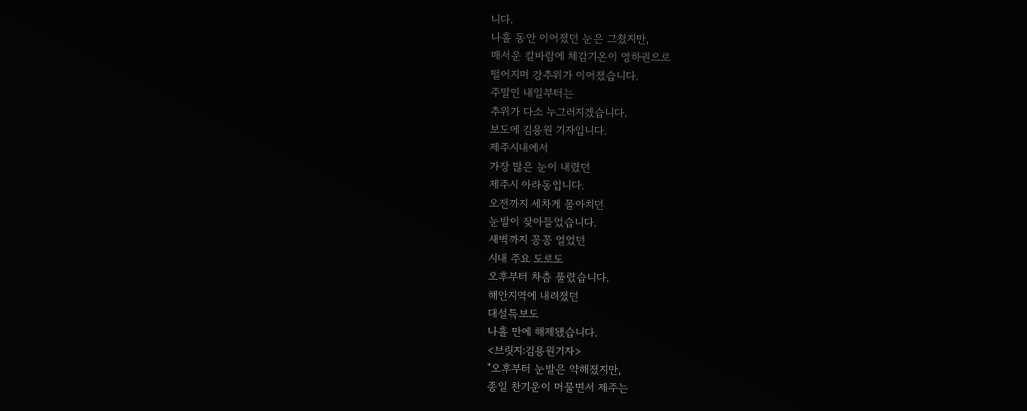니다.
나흘 동안 이어졌던 눈은 그쳤지만,
매서운 칼바람에 체감기온이 영하권으로
떨어지며 강추위가 이어졌습니다.
주말인 내일부터는
추위가 다소 누그러지겠습니다.
보도에 김용원 기자입니다.
제주시내에서
가장 많은 눈이 내렸던
제주시 아라동입니다.
오전까지 세차게 몰아치던
눈발이 잦아들었습니다.
새벽까지 꽁꽁 얼었던
시내 주요 도로도
오후부터 차츰 풀렸습니다.
해안지역에 내려졌던
대설특보도
나흘 만에 해제됐습니다.
<브릿지:김용원기자>
"오후부터 눈발은 약해졌지만,
종일 찬기운이 머물면서 제주는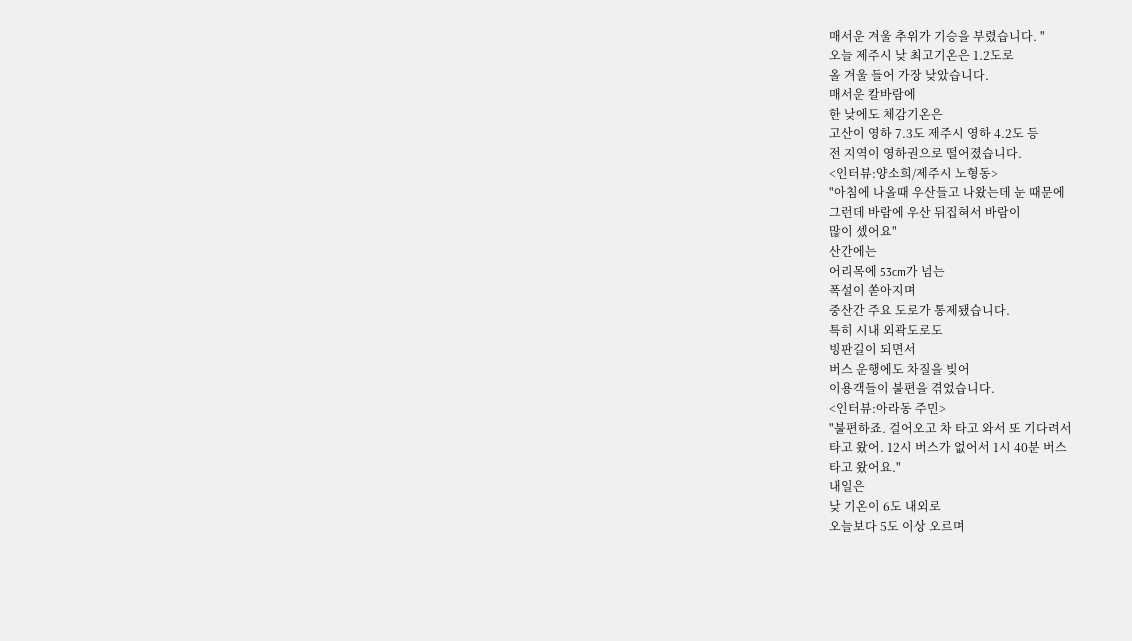매서운 겨울 추위가 기승을 부렸습니다. "
오늘 제주시 낮 최고기온은 1.2도로
올 겨울 들어 가장 낮았습니다.
매서운 칼바람에
한 낮에도 체감기온은
고산이 영하 7.3도 제주시 영하 4.2도 등
전 지역이 영하권으로 떨어졌습니다.
<인터뷰:양소희/제주시 노형동>
"아침에 나올때 우산들고 나왔는데 눈 때문에
그런데 바람에 우산 뒤집혀서 바람이
많이 셌어요"
산간에는
어리목에 53cm가 넘는
폭설이 쏟아지며
중산간 주요 도로가 통제됐습니다.
특히 시내 외곽도로도
빙판길이 되면서
버스 운행에도 차질을 빚어
이용객들이 불편을 겪었습니다.
<인터뷰:아라동 주민>
"불편하죠. 걸어오고 차 타고 와서 또 기다려서
타고 왔어. 12시 버스가 없어서 1시 40분 버스
타고 왔어요."
내일은
낮 기온이 6도 내외로
오늘보다 5도 이상 오르며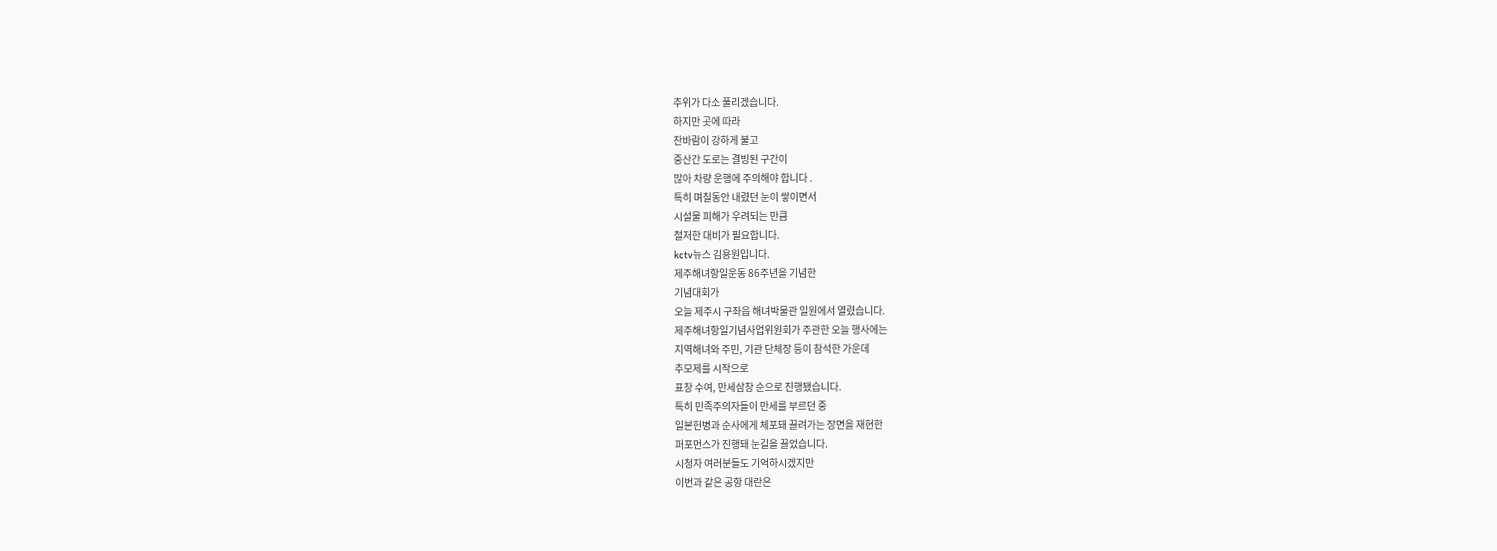추위가 다소 풀리겠습니다.
하지만 곳에 따라
찬바람이 강하게 불고
중산간 도로는 결빙된 구간이
많아 차량 운행에 주의해야 합니다 .
특히 며칠동안 내렸던 눈이 쌓이면서
시설물 피해가 우려되는 만큼
철저한 대비가 필요합니다.
kctv뉴스 김용원입니다.
제주해녀항일운동 86주년을 기념한
기념대회가
오늘 제주시 구좌읍 해녀박물관 일원에서 열렸습니다.
제주해녀항일기념사업위원회가 주관한 오늘 행사에는
지역해녀와 주민, 기관 단체장 등이 참석한 가운데
추모제를 시작으로
표창 수여, 만세삼창 순으로 진행됐습니다.
특히 민족주의자들이 만세를 부르던 중
일본헌병과 순사에게 체포돼 끌려가는 장면을 재현한
퍼포먼스가 진행돼 눈길을 끌었습니다.
시청자 여러분들도 기억하시겠지만
이번과 같은 공항 대란은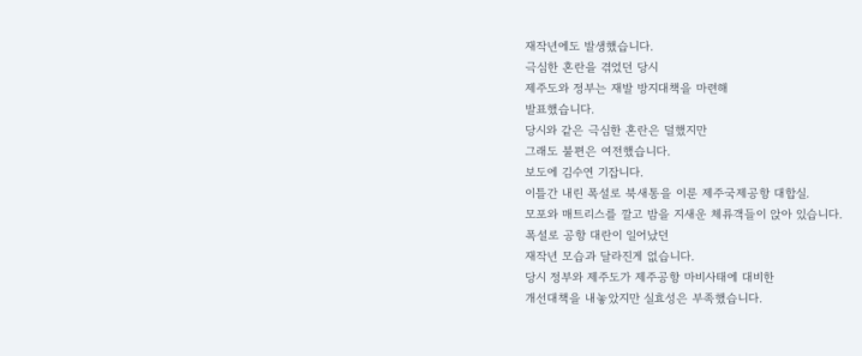재작년에도 발생했습니다.
극심한 혼란을 겪었던 당시
제주도와 정부는 재발 방지대책을 마련해
발표했습니다.
당시와 같은 극심한 혼란은 덜했지만
그래도 불편은 여전했습니다.
보도에 김수연 기잡니다.
이틀간 내린 폭설로 북새통을 이룬 제주국제공항 대합실.
모포와 매트리스를 깔고 밤을 지새운 체류객들이 앉아 있습니다.
폭설로 공항 대란이 일어났던
재작년 모습과 달라진게 없습니다.
당시 정부와 제주도가 제주공항 마비사태에 대비한
개선대책을 내놓았지만 실효성은 부족했습니다.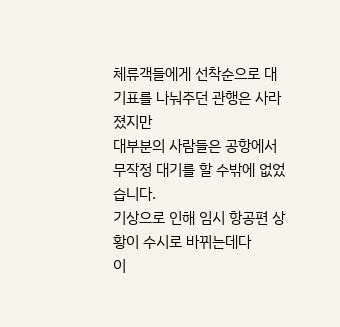체류객들에게 선착순으로 대기표를 나눠주던 관행은 사라졌지만
대부분의 사람들은 공항에서 무작정 대기를 할 수밖에 없었습니다.
기상으로 인해 임시 항공편 상황이 수시로 바뀌는데다
이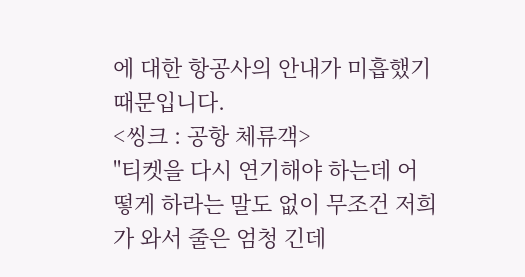에 대한 항공사의 안내가 미흡했기 때문입니다.
<씽크 : 공항 체류객>
"티켓을 다시 연기해야 하는데 어떻게 하라는 말도 없이 무조건 저희가 와서 줄은 엄청 긴데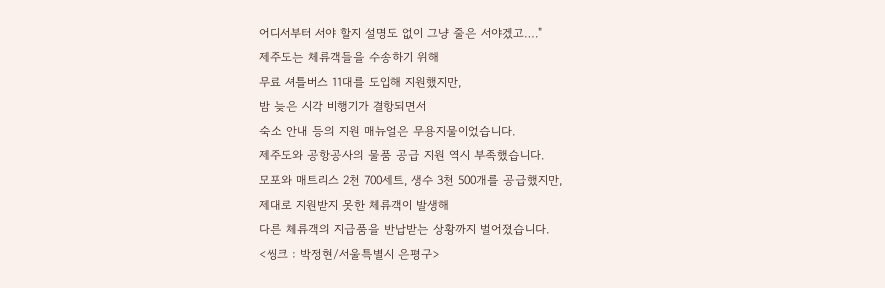어디서부터 서야 할지 설명도 없이 그냥 줄은 서야겠고…."
제주도는 체류객들을 수송하기 위해
무료 셔틀버스 11대를 도입해 지원했지만,
밤 늦은 시각 비행기가 결항되면서
숙소 안내 등의 지원 매뉴얼은 무용지물이었습니다.
제주도와 공항공사의 물품 공급 지원 역시 부족했습니다.
모포와 매트리스 2천 700세트, 생수 3천 500개를 공급했지만,
제대로 지원받지 못한 체류객이 발생해
다른 체류객의 지급품을 반납받는 상황까지 벌어졌습니다.
<씽크 : 박정현/서울특별시 은평구>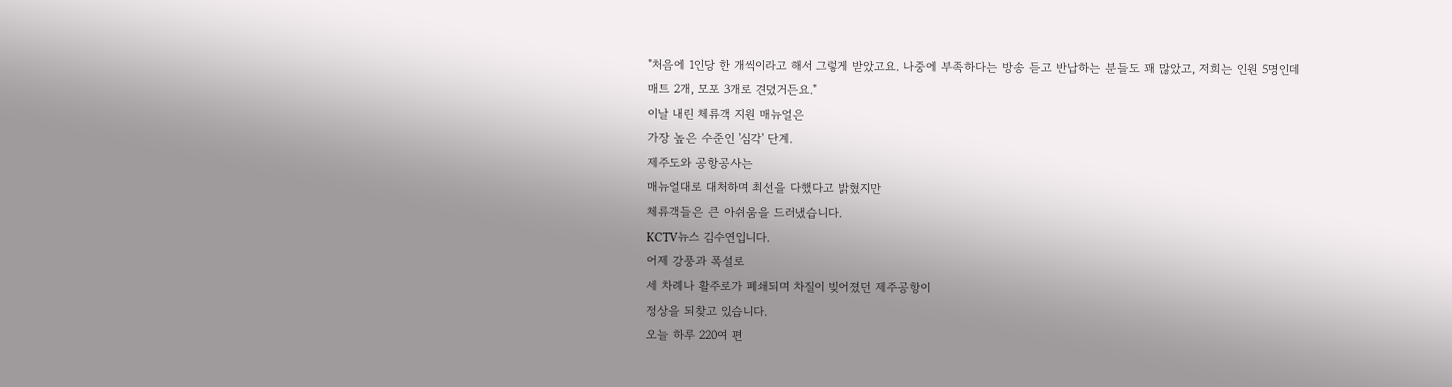"처음에 1인당 한 개씩이라고 해서 그렇게 받았고요. 나중에 부족하다는 방송 듣고 반납하는 분들도 꽤 많았고, 저희는 인원 5명인데 매트 2개, 모포 3개로 견뎠거든요."
이날 내린 체류객 지원 매뉴얼은
가장 높은 수준인 '심각' 단계.
제주도와 공항공사는
매뉴얼대로 대처하며 최선을 다했다고 밝혔지만
체류객들은 큰 아쉬움을 드러냈습니다.
KCTV뉴스 김수연입니다.
어제 강풍과 폭설로
세 차례나 활주로가 폐쇄되며 차질이 빚어졌던 제주공항이
정상을 되찾고 있습니다.
오늘 하루 220여 편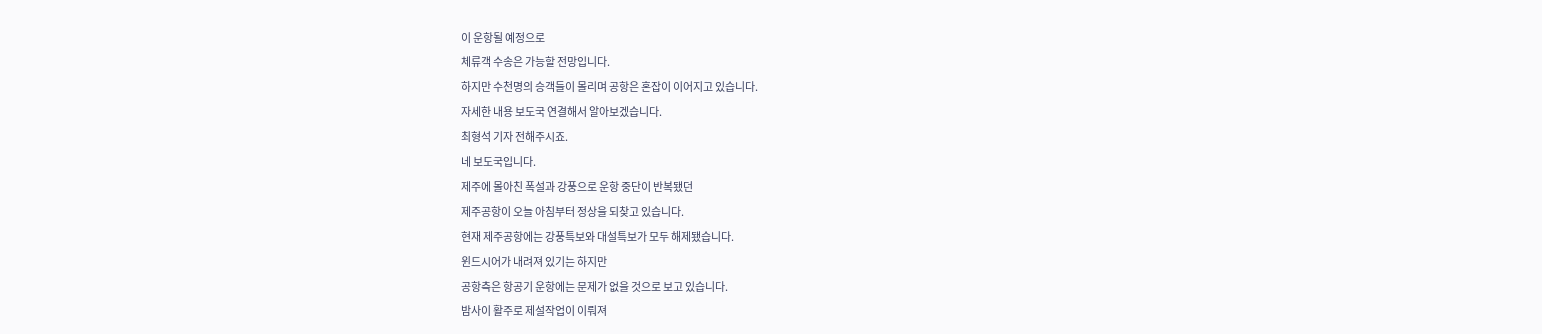이 운항될 예정으로
체류객 수송은 가능할 전망입니다.
하지만 수천명의 승객들이 몰리며 공항은 혼잡이 이어지고 있습니다.
자세한 내용 보도국 연결해서 알아보겠습니다.
최형석 기자 전해주시죠.
네 보도국입니다.
제주에 몰아친 폭설과 강풍으로 운항 중단이 반복됐던
제주공항이 오늘 아침부터 정상을 되찾고 있습니다.
현재 제주공항에는 강풍특보와 대설특보가 모두 해제됐습니다.
윈드시어가 내려져 있기는 하지만
공항측은 항공기 운항에는 문제가 없을 것으로 보고 있습니다.
밤사이 활주로 제설작업이 이뤄져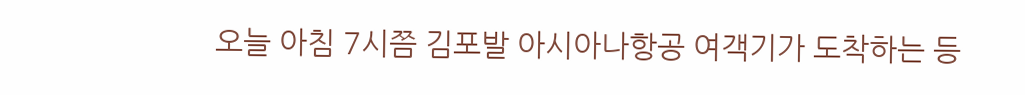오늘 아침 7시쯤 김포발 아시아나항공 여객기가 도착하는 등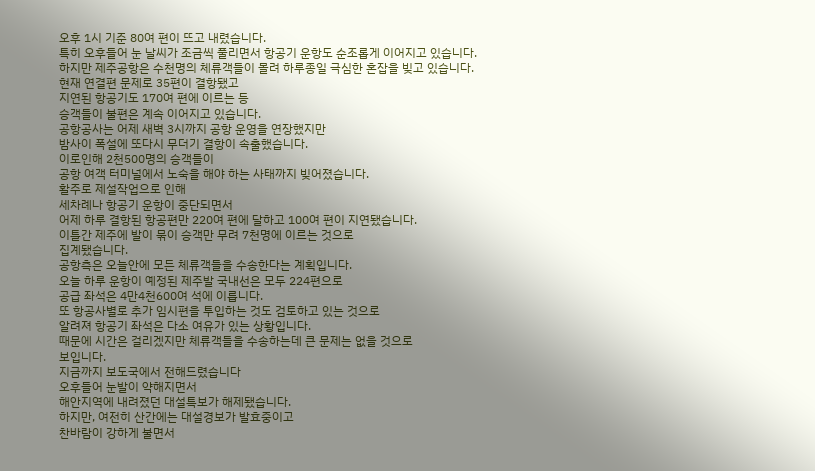오후 1시 기준 80여 편이 뜨고 내렸습니다.
특히 오후들어 눈 날씨가 조금씩 풀리면서 항공기 운항도 순조롭게 이어지고 있습니다.
하지만 제주공항은 수천명의 체류객들이 몰려 하루종일 극심한 혼잡을 빚고 있습니다.
현재 연결편 문제로 35편이 결항됐고
지연된 항공기도 170여 편에 이르는 등
승객들이 불편은 계속 이어지고 있습니다.
공항공사는 어제 새벽 3시까지 공항 운영을 연장했지만
밤사이 폭설에 또다시 무더기 결항이 속출했습니다.
이로인해 2천500명의 승객들이
공항 여객 터미널에서 노숙을 해야 하는 사태까지 빚어졌습니다.
활주로 제설작업으로 인해
세차례나 항공기 운항이 중단되면서
어제 하루 결항된 항공편만 220여 편에 달하고 100여 편이 지연됐습니다.
이틀간 제주에 발이 묶이 승객만 무려 7천명에 이르는 것으로
집계됐습니다.
공항측은 오늘안에 모든 체류객들을 수송한다는 계획입니다.
오늘 하루 운항이 예정된 제주발 국내선은 모두 224편으로
공급 좌석은 4만4천600여 석에 이릅니다.
또 항공사별로 추가 임시편을 투입하는 것도 검토하고 있는 것으로
알려져 항공기 좌석은 다소 여유가 있는 상황입니다.
때문에 시간은 걸리겠지만 체류객들을 수송하는데 큰 문제는 없을 것으로
보입니다.
지금까지 보도국에서 전해드렸습니다
오후들어 눈발이 약해지면서
해안지역에 내려졌던 대설특보가 해제됐습니다.
하지만, 여전히 산간에는 대설경보가 발효중이고
찬바람이 강하게 불면서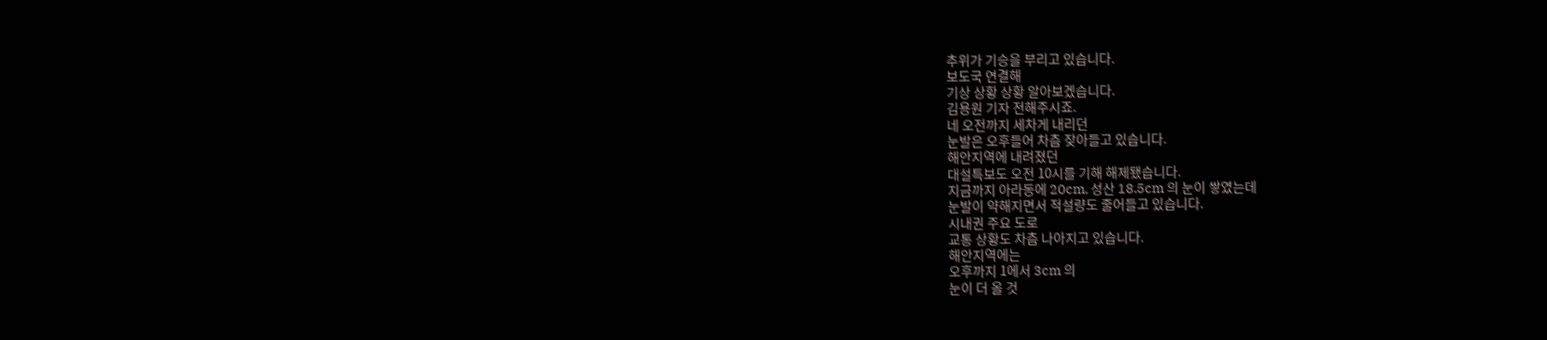추위가 기승을 부리고 있습니다.
보도국 연결해
기상 상황 상황 알아보겠습니다.
김용원 기자 전해주시죠.
네 오전까지 세차게 내리던
눈발은 오후들어 차츰 잦아들고 있습니다.
해안지역에 내려졌던
대설특보도 오전 10시를 기해 해제됐습니다.
지금까지 아라동에 20cm, 성산 18.5cm 의 눈이 쌓였는데
눈발이 약해지면서 적설량도 줄어들고 있습니다.
시내권 주요 도로
교통 상황도 차츰 나아지고 있습니다.
해안지역에는
오후까지 1에서 3cm 의
눈이 더 올 것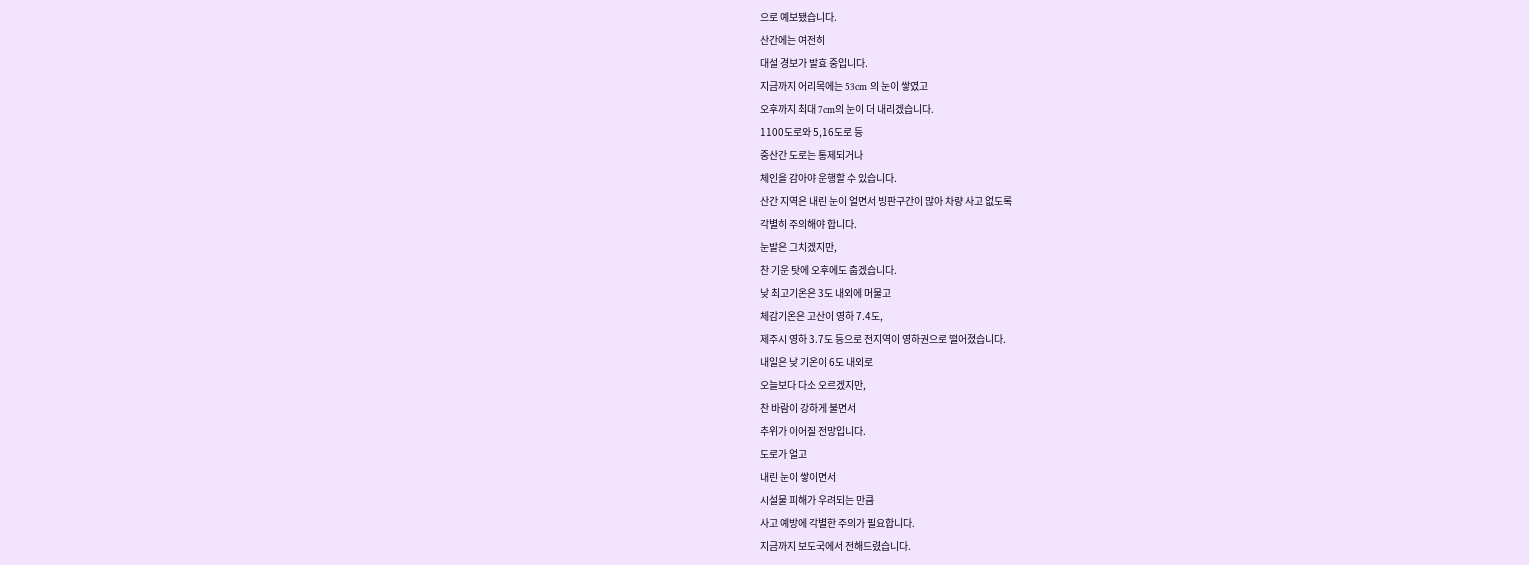으로 예보됐습니다.
산간에는 여전히
대설 경보가 발효 중입니다.
지금까지 어리목에는 53cm 의 눈이 쌓였고
오후까지 최대 7cm의 눈이 더 내리겠습니다.
1100도로와 5,16도로 등
중산간 도로는 통제되거나
체인을 감아야 운행할 수 있습니다.
산간 지역은 내린 눈이 얼면서 빙판구간이 많아 차량 사고 없도록
각별히 주의해야 합니다.
눈발은 그치겠지만,
찬 기운 탓에 오후에도 춥겠습니다.
낮 최고기온은 3도 내외에 머물고
체감기온은 고산이 영하 7.4도,
제주시 영하 3.7도 등으로 전지역이 영하권으로 떨어졌습니다.
내일은 낮 기온이 6도 내외로
오늘보다 다소 오르겠지만,
찬 바람이 강하게 불면서
추위가 이어질 전망입니다.
도로가 얼고
내린 눈이 쌓이면서
시설물 피해가 우려되는 만큼
사고 예방에 각별한 주의가 필요합니다.
지금까지 보도국에서 전해드렸습니다.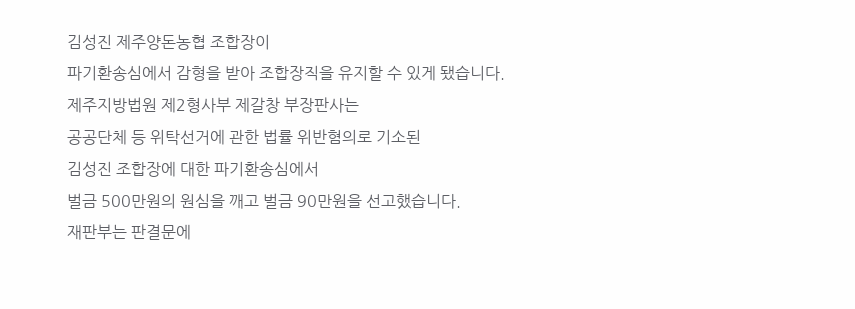김성진 제주양돈농협 조합장이
파기환송심에서 감형을 받아 조합장직을 유지할 수 있게 됐습니다.
제주지방법원 제2형사부 제갈창 부장판사는
공공단체 등 위탁선거에 관한 법률 위반혐의로 기소된
김성진 조합장에 대한 파기환송심에서
벌금 500만원의 원심을 깨고 벌금 90만원을 선고했습니다.
재판부는 판결문에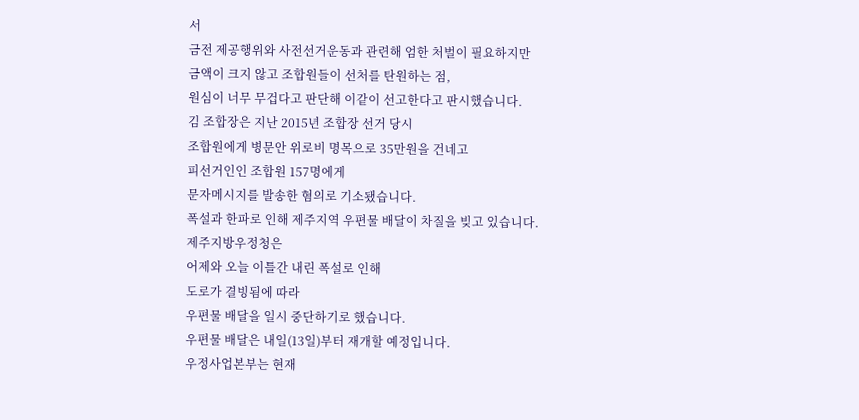서
금전 제공행위와 사전선거운동과 관련해 엄한 처벌이 필요하지만
금액이 크지 않고 조합원들이 선처를 탄원하는 점,
원심이 너무 무겁다고 판단해 이같이 선고한다고 판시했습니다.
김 조합장은 지난 2015년 조합장 선거 당시
조합원에게 병문안 위로비 명목으로 35만원을 건네고
피선거인인 조합원 157명에게
문자메시지를 발송한 혐의로 기소됐습니다.
폭설과 한파로 인해 제주지역 우편물 배달이 차질을 빚고 있습니다.
제주지방우정청은
어제와 오늘 이틀간 내린 폭설로 인해
도로가 결빙됨에 따라
우편물 배달을 일시 중단하기로 했습니다.
우편물 배달은 내일(13일)부터 재개할 예정입니다.
우정사업본부는 현재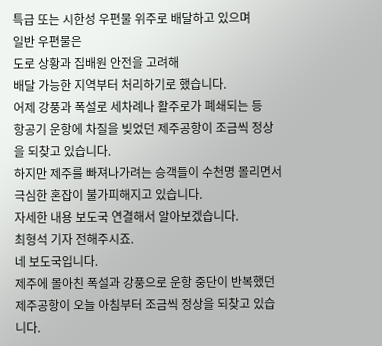특급 또는 시한성 우편물 위주로 배달하고 있으며
일반 우편물은
도로 상황과 집배원 안전을 고려해
배달 가능한 지역부터 처리하기로 했습니다.
어제 강풍과 폭설로 세차례나 활주로가 폐쇄되는 등
항공기 운항에 차질을 빚었던 제주공항이 조금씩 정상을 되찾고 있습니다.
하지만 제주를 빠져나가려는 승객들이 수천명 몰리면서
극심한 혼잡이 불가피해지고 있습니다.
자세한 내용 보도국 연결해서 알아보겠습니다.
최형석 기자 전해주시죠.
네 보도국입니다.
제주에 몰아친 폭설과 강풍으로 운항 중단이 반복했던
제주공항이 오늘 아침부터 조금씩 정상을 되찾고 있습니다.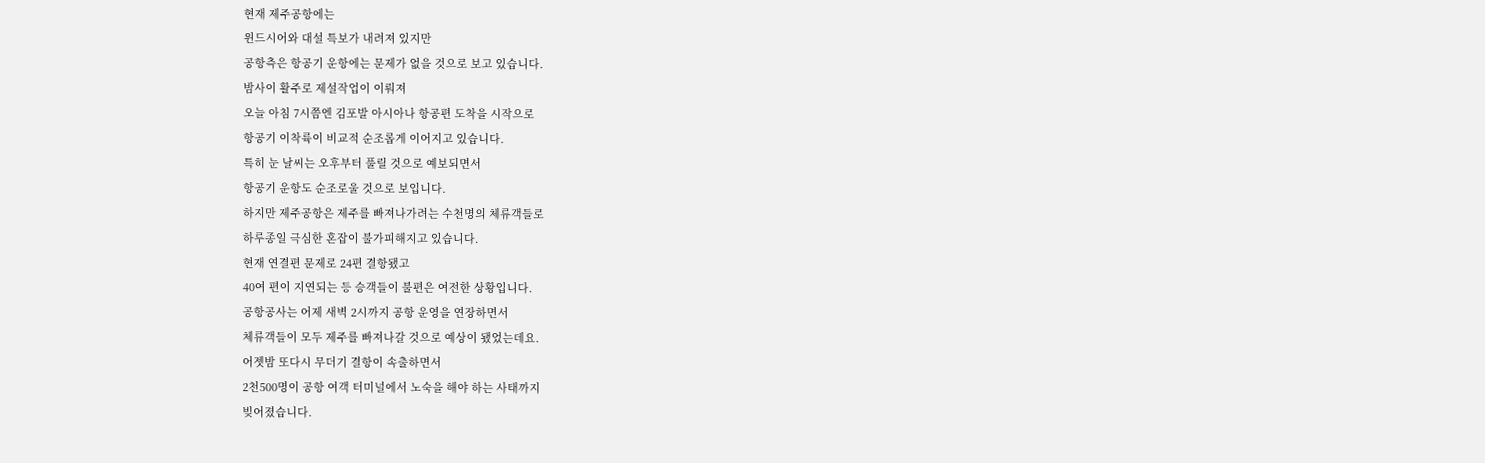현재 제주공항에는
윈드시어와 대설 특보가 내려져 있지만
공항측은 항공기 운항에는 문제가 없을 것으로 보고 있습니다.
밤사이 활주로 제설작업이 이뤄져
오늘 아침 7시쯤엔 김포발 아시아나 항공편 도착을 시작으로
항공기 이착륙이 비교적 순조롭게 이어지고 있습니다.
특히 눈 날씨는 오후부터 풀릴 것으로 예보되면서
항공기 운항도 순조로울 것으로 보입니다.
하지만 제주공항은 제주를 빠져나가려는 수천명의 체류객들로
하루종일 극심한 혼잡이 불가피해지고 있습니다.
현재 연결편 문제로 24편 결항됐고
40여 편이 지연되는 등 승객들이 불편은 여전한 상황입니다.
공항공사는 어제 새벽 2시까지 공항 운영을 연장하면서
체류객들이 모두 제주를 빠져나갈 것으로 예상이 됐었는데요.
어젯밤 또다시 무더기 결항이 속출하면서
2천500명이 공항 여객 터미널에서 노숙을 해야 하는 사태까지
빚어졌습니다.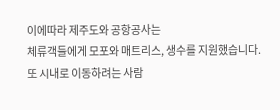이에따라 제주도와 공항공사는
체류객들에게 모포와 매트리스, 생수를 지원했습니다.
또 시내로 이동하려는 사람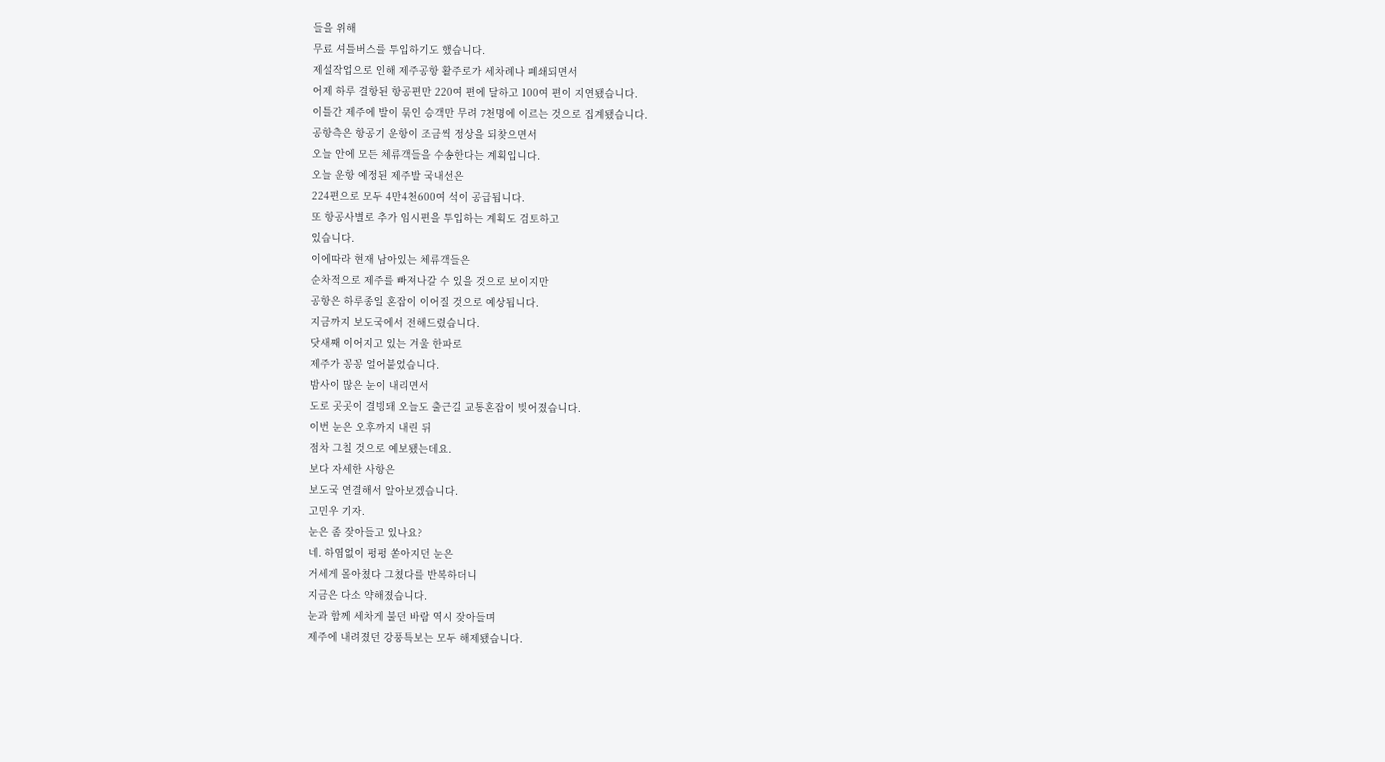들을 위해
무료 셔틀버스를 투입하기도 했습니다.
제설작업으로 인해 제주공항 활주로가 세차례나 폐쇄되면서
어제 하루 결항된 항공편만 220여 편에 달하고 100여 편이 지연됐습니다.
이틀간 제주에 발이 묶인 승객만 무려 7천명에 이르는 것으로 집계됐습니다.
공항측은 항공기 운항이 조금씩 정상을 되찾으면서
오늘 안에 모든 체류객들을 수송한다는 계획입니다.
오늘 운항 예정된 제주발 국내선은
224편으로 모두 4만4천600여 석이 공급됩니다.
또 항공사별로 추가 임시편을 투입하는 계획도 검토하고
있습니다.
이에따라 현재 남아있는 체류객들은
순차적으로 제주를 빠져나갈 수 있을 것으로 보이지만
공항은 하루종일 혼잡이 이어질 것으로 예상됩니다.
지금까지 보도국에서 전해드렸습니다.
닷새째 이어지고 있는 겨울 한파로
제주가 꽁꽁 얼어붙었습니다.
밤사이 많은 눈이 내리면서
도로 곳곳이 결빙돼 오늘도 출근길 교통혼잡이 빚어졌습니다.
이번 눈은 오후까지 내린 뒤
점차 그칠 것으로 예보됐는데요.
보다 자세한 사항은
보도국 연결해서 알아보겠습니다.
고민우 기자.
눈은 좀 잦아들고 있나요?
네. 하염없이 펑펑 쏟아지던 눈은
거세게 몰아쳤다 그쳤다를 반복하더니
지금은 다소 약해졌습니다.
눈과 함께 세차게 불던 바람 역시 잦아들며
제주에 내려졌던 강풍특보는 모두 해제됐습니다.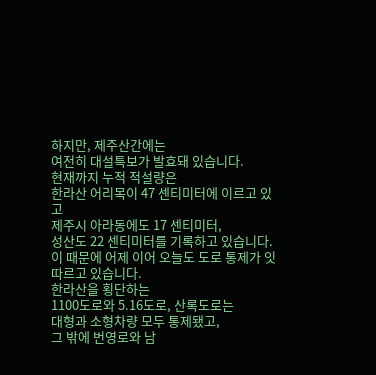하지만, 제주산간에는
여전히 대설특보가 발효돼 있습니다.
현재까지 누적 적설량은
한라산 어리목이 47 센티미터에 이르고 있고
제주시 아라동에도 17 센티미터,
성산도 22 센티미터를 기록하고 있습니다.
이 때문에 어제 이어 오늘도 도로 통제가 잇따르고 있습니다.
한라산을 횡단하는
1100도로와 5.16도로, 산록도로는
대형과 소형차량 모두 통제됐고,
그 밖에 번영로와 남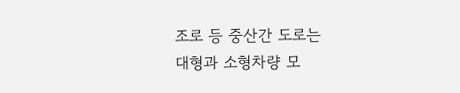조로 등 중산간 도로는
대형과 소형차량 모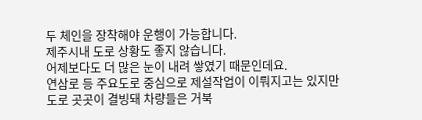두 체인을 장착해야 운행이 가능합니다.
제주시내 도로 상황도 좋지 않습니다.
어제보다도 더 많은 눈이 내려 쌓였기 때문인데요.
연삼로 등 주요도로 중심으로 제설작업이 이뤄지고는 있지만
도로 곳곳이 결빙돼 차량들은 거북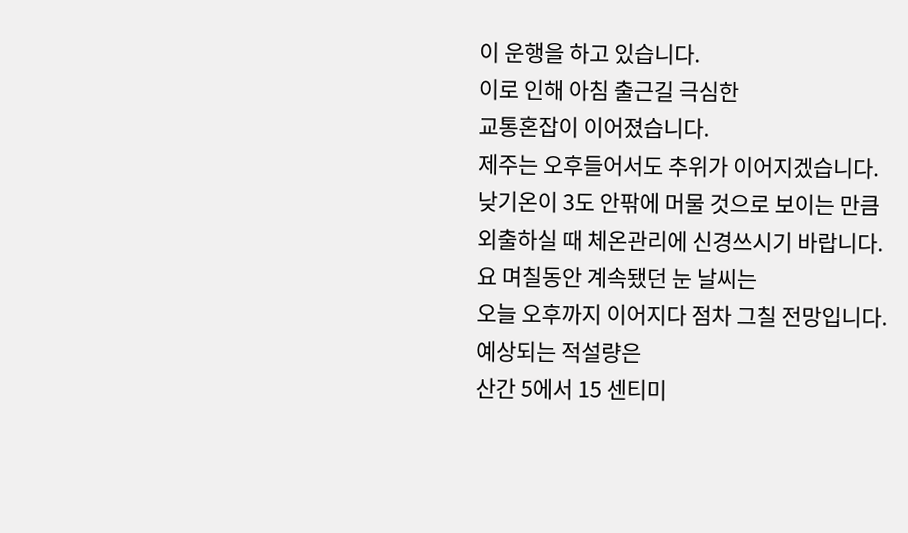이 운행을 하고 있습니다.
이로 인해 아침 출근길 극심한
교통혼잡이 이어졌습니다.
제주는 오후들어서도 추위가 이어지겠습니다.
낮기온이 3도 안팎에 머물 것으로 보이는 만큼
외출하실 때 체온관리에 신경쓰시기 바랍니다.
요 며칠동안 계속됐던 눈 날씨는
오늘 오후까지 이어지다 점차 그칠 전망입니다.
예상되는 적설량은
산간 5에서 15 센티미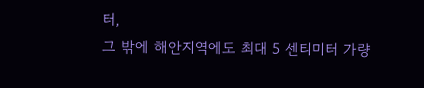터,
그 밖에 해안지역에도 최대 5 센티미터 가량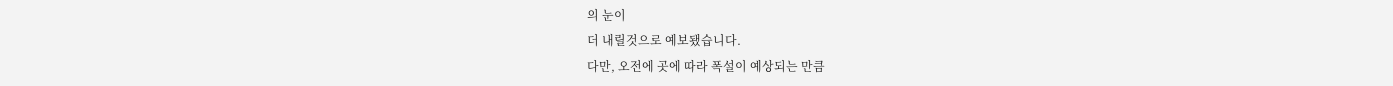의 눈이
더 내릴것으로 예보됐습니다.
다만, 오전에 곳에 따라 폭설이 예상되는 만큼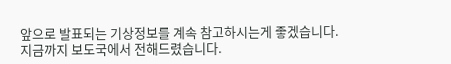앞으로 발표되는 기상정보를 계속 참고하시는게 좋겠습니다.
지금까지 보도국에서 전해드렸습니다.